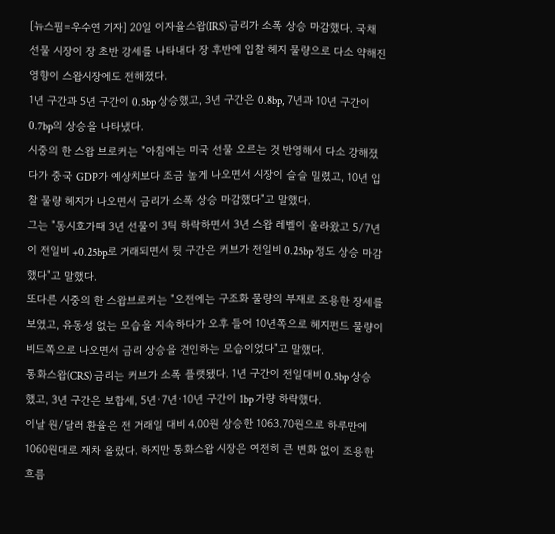[뉴스핌=우수연 기자] 20일 이자율스왑(IRS) 금리가 소폭 상승 마감했다. 국채선물 시장이 장 초반 강세를 나타내다 장 후반에 입찰 헤지 물량으로 다소 약해진 영향이 스왑시장에도 전해졌다.
1년 구간과 5년 구간이 0.5bp 상승했고, 3년 구간은 0.8bp, 7년과 10년 구간이 0.7bp의 상승을 나타냈다.
시중의 한 스왑 브로커는 "아침에는 미국 선물 오르는 것 반영해서 다소 강해졌다가 중국 GDP가 예상치보다 조금 높게 나오면서 시장이 슬슬 밀렸고, 10년 입찰 물량 헤지가 나오면서 금리가 소폭 상승 마감했다"고 말했다.
그는 "동시호가때 3년 선물이 3틱 하락하면서 3년 스왑 레벨이 올라왔고 5/7년이 전일비 +0.25bp로 거래되면서 뒷 구간은 커브가 전일비 0.25bp 정도 상승 마감했다"고 말했다.
또다른 시중의 한 스왑브로커는 "오전에는 구조화 물량의 부재로 조용한 장세를 보였고, 유동성 없는 모습을 지속하다가 오후 들어 10년쪽으로 헤지펀드 물량이 비드쪽으로 나오면서 금리 상승을 견인하는 모습이었다"고 말했다.
통화스왑(CRS) 금리는 커브가 소폭 플랫됐다. 1년 구간이 전일대비 0.5bp 상승했고, 3년 구간은 보합세, 5년·7년·10년 구간이 1bp 가량 하락했다.
이날 원/달러 환율은 전 거래일 대비 4.00원 상승한 1063.70원으로 하루만에 1060원대로 재차 올랐다. 하지만 통화스왑 시장은 여전히 큰 변화 없이 조용한 흐름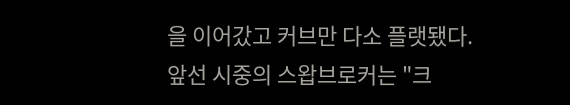을 이어갔고 커브만 다소 플랫됐다.
앞선 시중의 스왑브로커는 "크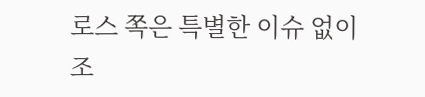로스 쪽은 특별한 이슈 없이 조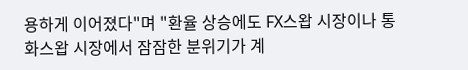용하게 이어졌다"며 "환율 상승에도 FX스왑 시장이나 통화스왑 시장에서 잠잠한 분위기가 계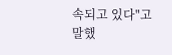속되고 있다"고 말했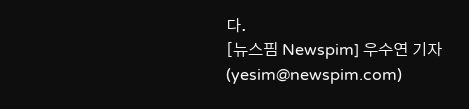다.
[뉴스핌 Newspim] 우수연 기자 (yesim@newspim.com)